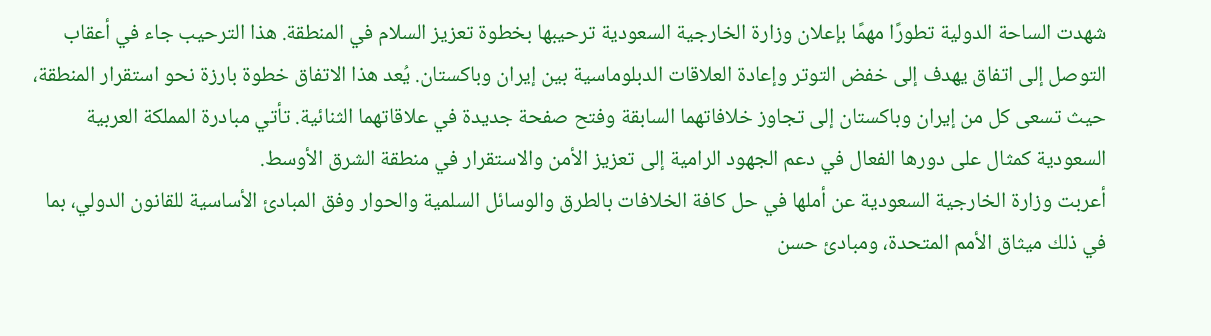شهدت الساحة الدولية تطورًا مهمًا بإعلان وزارة الخارجية السعودية ترحيبها بخطوة تعزيز السلام في المنطقة. هذا الترحيب جاء في أعقاب التوصل إلى اتفاق يهدف إلى خفض التوتر وإعادة العلاقات الدبلوماسية بين إيران وباكستان. يُعد هذا الاتفاق خطوة بارزة نحو استقرار المنطقة، حيث تسعى كل من إيران وباكستان إلى تجاوز خلافاتهما السابقة وفتح صفحة جديدة في علاقاتهما الثنائية. تأتي مبادرة المملكة العربية السعودية كمثال على دورها الفعال في دعم الجهود الرامية إلى تعزيز الأمن والاستقرار في منطقة الشرق الأوسط.
أعربت وزارة الخارجية السعودية عن أملها في حل كافة الخلافات بالطرق والوسائل السلمية والحوار وفق المبادئ الأساسية للقانون الدولي، بما في ذلك ميثاق الأمم المتحدة، ومبادئ حسن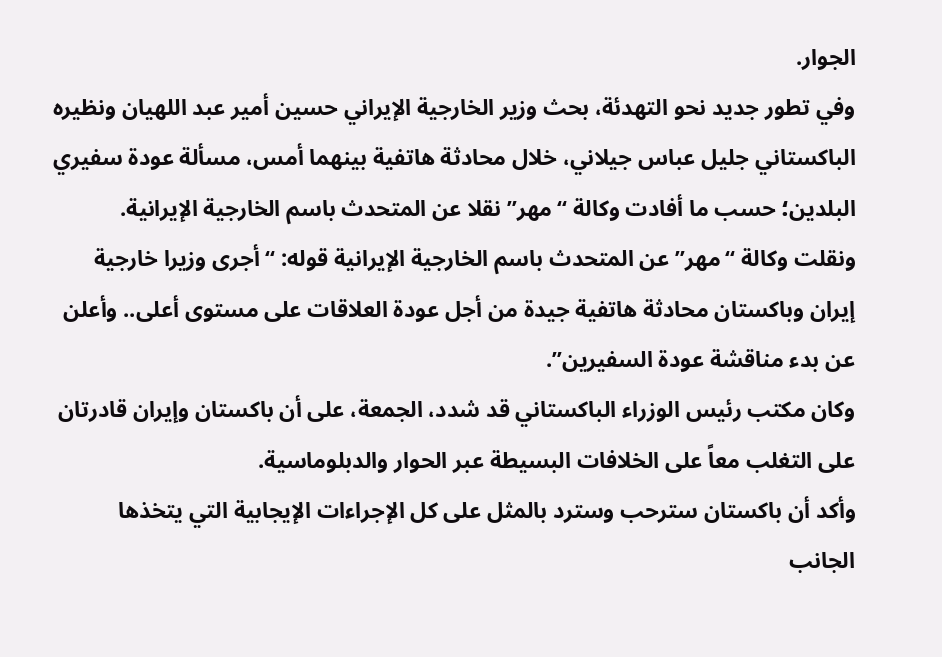الجوار.
وفي تطور جديد نحو التهدئة، بحث وزير الخارجية الإيراني حسين أمير عبد اللهيان ونظيره الباكستاني جليل عباس جيلاني، خلال محادثة هاتفية بينهما أمس، مسألة عودة سفيري البلدين؛ حسب ما أفادت وكالة “مهر” نقلا عن المتحدث باسم الخارجية الإيرانية.
ونقلت وكالة “مهر” عن المتحدث باسم الخارجية الإيرانية قوله: “أجرى وزيرا خارجية إيران وباكستان محادثة هاتفية جيدة من أجل عودة العلاقات على مستوى أعلى.. وأعلن عن بدء مناقشة عودة السفيرين”.
وكان مكتب رئيس الوزراء الباكستاني قد شدد، الجمعة، على أن باكستان وإيران قادرتان على التغلب معاً على الخلافات البسيطة عبر الحوار والدبلوماسية.
وأكد أن باكستان سترحب وسترد بالمثل على كل الإجراءات الإيجابية التي يتخذها الجانب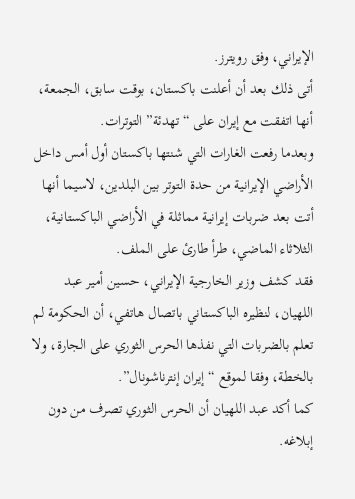الإيراني، وفق رويترز.
أتى ذلك بعد أن أعلنت باكستان، بوقت سابق، الجمعة، أنها اتفقت مع إيران على “تهدئة” التوترات.
وبعدما رفعت الغارات التي شنتها باكستان أول أمس داخل الأراضي الإيرانية من حدة التوتر بين البلدين، لاسيما أنها أتت بعد ضربات إيرانية مماثلة في الأراضي الباكستانية، الثلاثاء الماضي، طرأ طارئ على الملف.
فقد كشف وزير الخارجية الإيراني، حسين أمير عبد اللهيان، لنظيره الباكستاني باتصال هاتفي، أن الحكومة لم تعلم بالضربات التي نفذها الحرس الثوري على الجارة، ولا بالخطة، وفقا لموقع “إيران إنترناشونال”.
كما أكد عبد اللهيان أن الحرس الثوري تصرف من دون إبلاغه.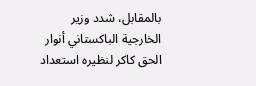بالمقابل، شدد وزير الخارجية الباكستاني أنوار الحق كاكر لنظيره استعداد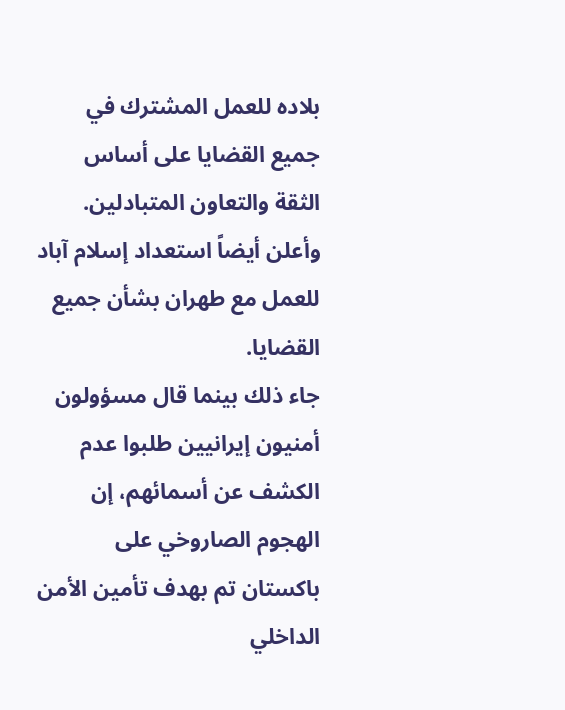بلاده للعمل المشترك في جميع القضايا على أساس الثقة والتعاون المتبادلين.
وأعلن أيضاً استعداد إسلام آباد للعمل مع طهران بشأن جميع القضايا.
جاء ذلك بينما قال مسؤولون أمنيون إيرانيين طلبوا عدم الكشف عن أسمائهم، إن الهجوم الصاروخي على باكستان تم بهدف تأمين الأمن الداخلي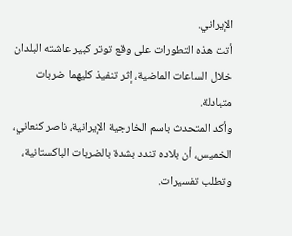الإيراني.
أتت هذه التطورات على وقع توتر كبير عاشته البلدان خلال الساعات الماضية، إثر تنفيذ كليهما ضربات متبادلة.
وأكد المتحدث باسم الخارجية الإيرانية، ناصر كنعاني، الخميس، أن بلاده تندد بشدة بالضربات الباكستانية، وتطلب تفسيرات.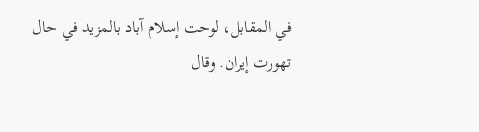في المقابل، لوحت إسلام آباد بالمزيد في حال تهورت إيران. وقال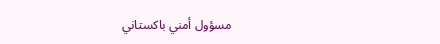مسؤول أمني باكستاني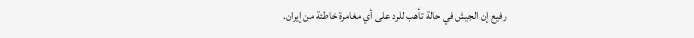رفيع إن الجيش في حالة تأهب للرد على أي مغامرة خاطئة من إيران.